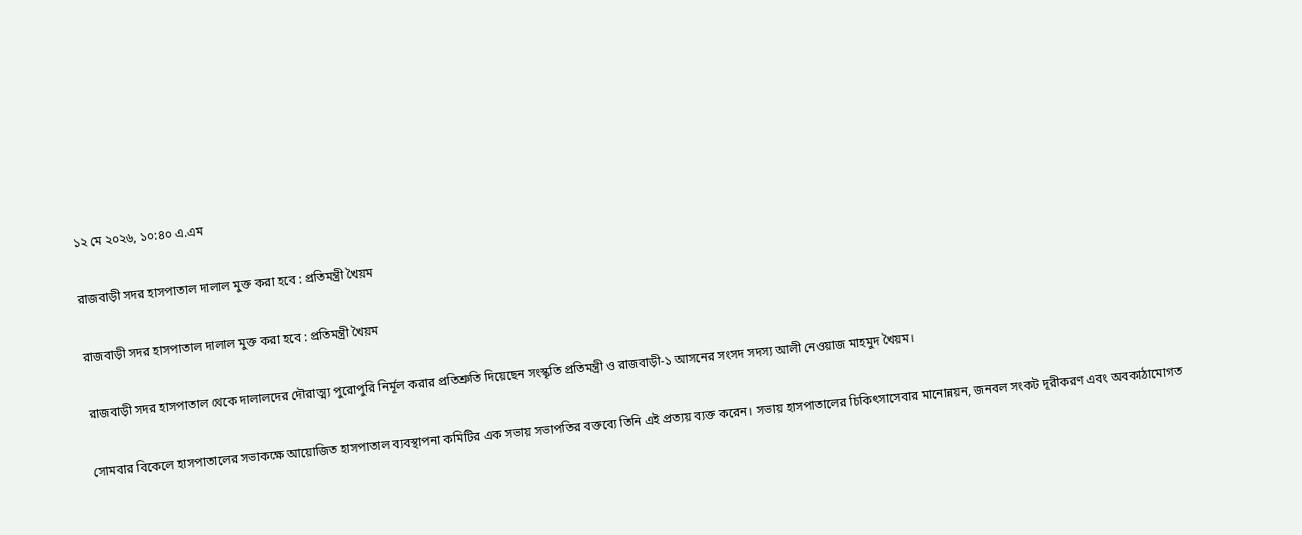১২ মে ২০২৬, ১০:৪০ এ.এম

রাজবাড়ী সদর হাসপাতাল দালাল মুক্ত করা হবে : প্রতিমন্ত্রী খৈয়ম

রাজবাড়ী সদর হাসপাতাল দালাল মুক্ত করা হবে : প্রতিমন্ত্রী খৈয়ম

রাজবাড়ী সদর হাসপাতাল থেকে দালালদের দৌরাত্ম্য পুরোপুরি নির্মূল করার প্রতিশ্রুতি দিয়েছেন সংস্কৃতি প্রতিমন্ত্রী ও রাজবাড়ী-১ আসনের সংসদ সদস্য আলী নেওয়াজ মাহমুদ খৈয়ম।

সোমবার বিকেলে হাসপাতালের সভাকক্ষে আয়োজিত হাসপাতাল ব্যবস্থাপনা কমিটির এক সভায় সভাপতির বক্তব্যে তিনি এই প্রত্যয় ব্যক্ত করেন। সভায় হাসপাতালের চিকিৎসাসেবার মানোন্নয়ন, জনবল সংকট দূরীকরণ এবং অবকাঠামোগত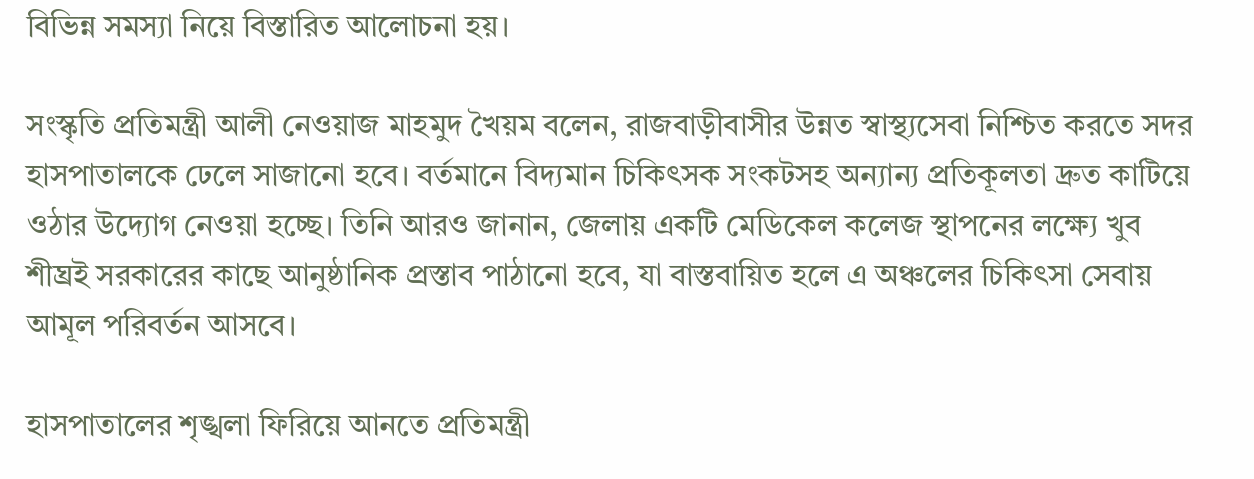বিভিন্ন সমস্যা নিয়ে বিস্তারিত আলোচনা হয়।

সংস্কৃতি প্রতিমন্ত্রী আলী নেওয়াজ মাহমুদ খৈয়ম বলেন, রাজবাড়ীবাসীর উন্নত স্বাস্থ্যসেবা নিশ্চিত করতে সদর হাসপাতালকে ঢেলে সাজানো হবে। বর্তমানে বিদ্যমান চিকিৎসক সংকটসহ অন্যান্য প্রতিকূলতা দ্রুত কাটিয়ে ওঠার উদ্যোগ নেওয়া হচ্ছে। তিনি আরও জানান, জেলায় একটি মেডিকেল কলেজ স্থাপনের লক্ষ্যে খুব শীঘ্রই সরকারের কাছে আনুষ্ঠানিক প্রস্তাব পাঠানো হবে, যা বাস্তবায়িত হলে এ অঞ্চলের চিকিৎসা সেবায় আমূল পরিবর্তন আসবে।

হাসপাতালের শৃঙ্খলা ফিরিয়ে আনতে প্রতিমন্ত্রী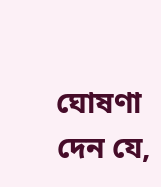ঘোষণা দেন যে,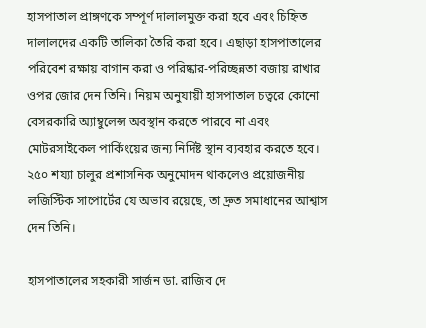হাসপাতাল প্রাঙ্গণকে সম্পূর্ণ দালালমুক্ত করা হবে এবং চিহ্নিত দালালদের একটি তালিকা তৈরি করা হবে। এছাড়া হাসপাতালের পরিবেশ রক্ষায় বাগান করা ও পরিষ্কার-পরিচ্ছন্নতা বজায় রাখার ওপর জোর দেন তিনি। নিয়ম অনুযায়ী হাসপাতাল চত্বরে কোনো বেসরকারি অ্যাম্বুলেন্স অবস্থান করতে পারবে না এবং মোটরসাইকেল পার্কিংয়ের জন্য নির্দিষ্ট স্থান ব্যবহার করতে হবে। ২৫০ শয্যা চালুর প্রশাসনিক অনুমোদন থাকলেও প্রয়োজনীয় লজিস্টিক সাপোর্টের যে অভাব রয়েছে, তা দ্রুত সমাধানের আশ্বাস দেন তিনি।

হাসপাতালের সহকারী সার্জন ডা. রাজিব দে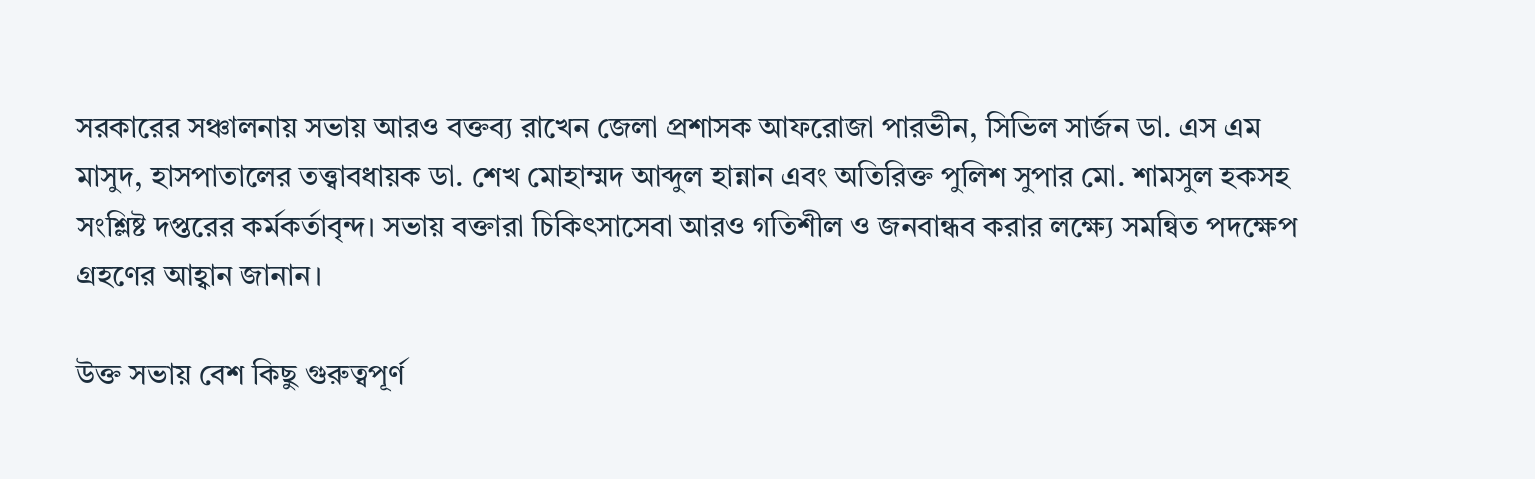সরকারের সঞ্চালনায় সভায় আরও বক্তব্য রাখেন জেলা প্রশাসক আফরোজা পারভীন, সিভিল সার্জন ডা. এস এম মাসুদ, হাসপাতালের তত্ত্বাবধায়ক ডা. শেখ মোহাম্মদ আব্দুল হান্নান এবং অতিরিক্ত পুলিশ সুপার মো. শামসুল হকসহ সংশ্লিষ্ট দপ্তরের কর্মকর্তাবৃন্দ। সভায় বক্তারা চিকিৎসাসেবা আরও গতিশীল ও জনবান্ধব করার লক্ষ্যে সমন্বিত পদক্ষেপ গ্রহণের আহ্বান জানান।

উক্ত সভায় বেশ কিছু গুরুত্বপূর্ণ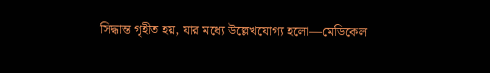সিদ্ধান্ত গৃহীত হয়, যার মধ্যে উল্লেখযোগ্য হলো—মেডিকেল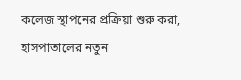কলেজ স্থাপনের প্রক্রিয়া শুরু করা, হাসপাতালের নতুন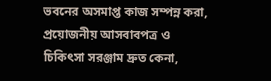ভবনের অসমাপ্ত কাজ সম্পন্ন করা, প্রয়োজনীয় আসবাবপত্র ও চিকিৎসা সরঞ্জাম দ্রুত কেনা,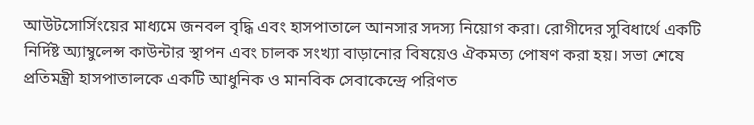আউটসোর্সিংয়ের মাধ্যমে জনবল বৃদ্ধি এবং হাসপাতালে আনসার সদস্য নিয়োগ করা। রোগীদের সুবিধার্থে একটি নির্দিষ্ট অ্যাম্বুলেন্স কাউন্টার স্থাপন এবং চালক সংখ্যা বাড়ানোর বিষয়েও ঐকমত্য পোষণ করা হয়। সভা শেষে প্রতিমন্ত্রী হাসপাতালকে একটি আধুনিক ও মানবিক সেবাকেন্দ্রে পরিণত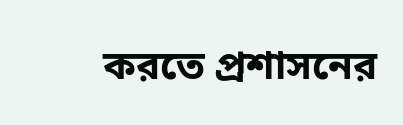করতে প্রশাসনের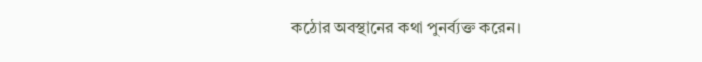কঠোর অবস্থানের কথা পুনর্ব্যক্ত করেন।